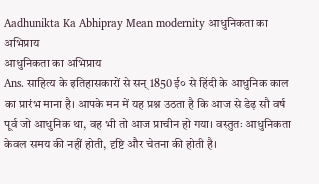Aadhunikta Ka Abhipray Mean modernity आधुनिकता का अभिप्राय
आधुनिकता का अभिप्राय
Ans. साहित्य के इतिहासकारों से सन् 1850 ई० से हिंदी के आधुनिक काल का प्रारंभ माना है। आपके मन में यह प्रश्न उठता है कि आज से डेढ़ सौ वर्ष पूर्व जो आधुनिक था, वह भी तो आज प्राचीन हो गया। वस्तुतः आधुनिकता केवल समय की नहीं होती, दृष्टि और चेतना की होती है।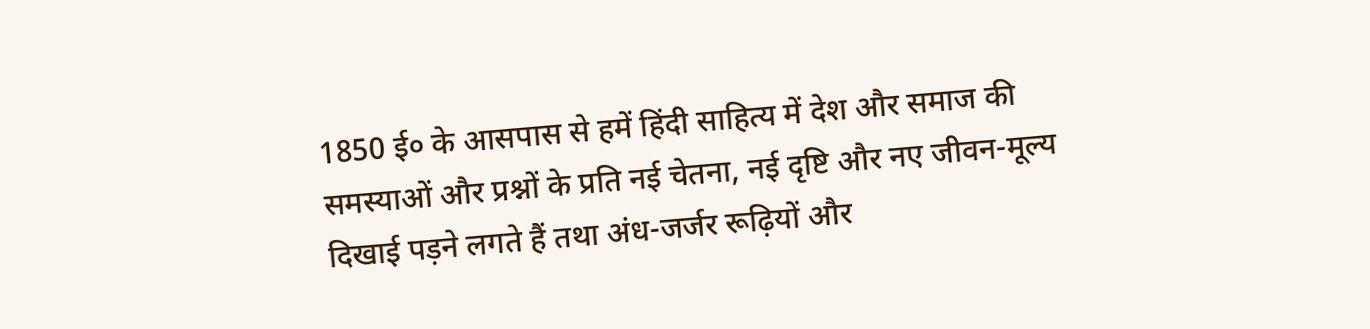1850 ई० के आसपास से हमें हिंदी साहित्य में देश और समाज की समस्याओं और प्रश्नों के प्रति नई चेतना, नई दृष्टि और नए जीवन-मूल्य दिखाई पड़ने लगते हैं तथा अंध-जर्जर रूढ़ियों और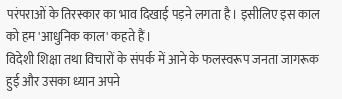परंपराओं के तिरस्कार का भाव दिखाई पड़ने लगता है। इसीलिए इस काल को हम 'आधुनिक काल' कहते हैं।
विदेशी शिक्षा तथा विचारों के संपर्क में आने के फलस्वरूप जनता जागरूक हुई और उसका ध्यान अपने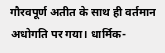गौरवपूर्ण अतीत के साथ ही वर्तमान अधोगति पर गया। धार्मिक-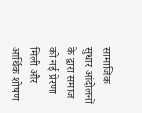सामाजिक सुधार आंदोलनों के द्वारा समाज को नई प्रेरणा मिली और आर्थिक शोषण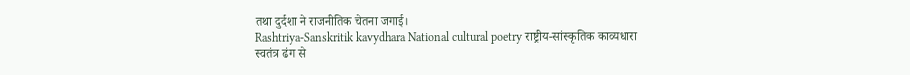तथा दुर्दशा ने राजनीतिक चेतना जगाई।
Rashtriya-Sanskritik kavydhara National cultural poetry राष्ट्रीय-सांस्कृतिक काव्यधारा
स्वतंत्र ढंग से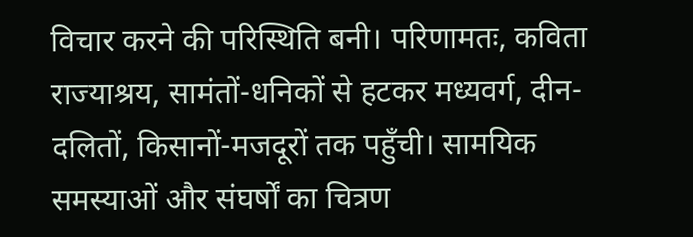विचार करने की परिस्थिति बनी। परिणामतः, कविता राज्याश्रय, सामंतों-धनिकों से हटकर मध्यवर्ग, दीन-दलितों, किसानों-मजदूरों तक पहुँची। सामयिक समस्याओं और संघर्षों का चित्रण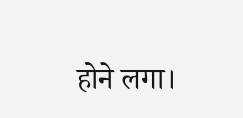होने लगा।